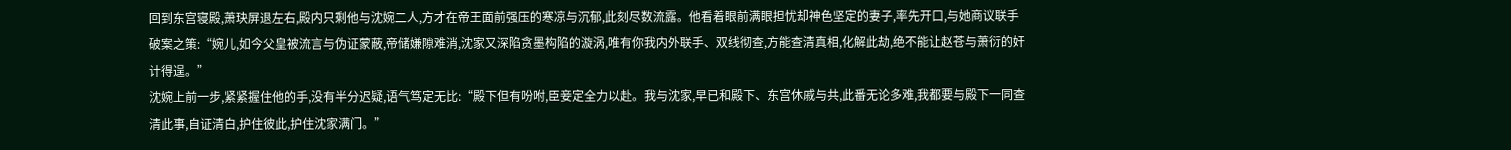回到东宫寝殿,萧玦屏退左右,殿内只剩他与沈婉二人,方才在帝王面前强压的寒凉与沉郁,此刻尽数流露。他看着眼前满眼担忧却神色坚定的妻子,率先开口,与她商议联手破案之策:“婉儿,如今父皇被流言与伪证蒙蔽,帝储嫌隙难消,沈家又深陷贪墨构陷的漩涡,唯有你我内外联手、双线彻查,方能查清真相,化解此劫,绝不能让赵苍与萧衍的奸计得逞。”
沈婉上前一步,紧紧握住他的手,没有半分迟疑,语气笃定无比:“殿下但有吩咐,臣妾定全力以赴。我与沈家,早已和殿下、东宫休戚与共,此番无论多难,我都要与殿下一同查清此事,自证清白,护住彼此,护住沈家满门。”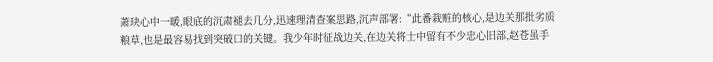萧玦心中一暖,眼底的沉肃褪去几分,迅速理清查案思路,沉声部署:“此番栽赃的核心,是边关那批劣质粮草,也是最容易找到突破口的关键。我少年时征战边关,在边关将士中留有不少忠心旧部,赵苍虽手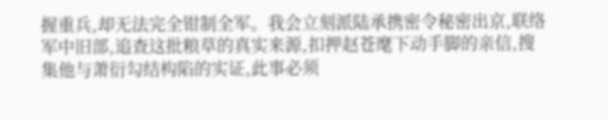握重兵,却无法完全钳制全军。我会立刻派陆承携密令秘密出京,联络军中旧部,追查这批粮草的真实来源,扣押赵苍麾下动手脚的亲信,搜集他与萧衍勾结构陷的实证,此事必须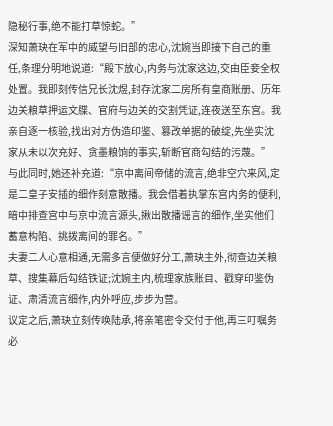隐秘行事,绝不能打草惊蛇。”
深知萧玦在军中的威望与旧部的忠心,沈婉当即接下自己的重任,条理分明地说道:“殿下放心,内务与沈家这边,交由臣妾全权处置。我即刻传信兄长沈煜,封存沈家二房所有皇商账册、历年边关粮草押运文牒、官府与边关的交割凭证,连夜送至东宫。我亲自逐一核验,找出对方伪造印鉴、篡改单据的破绽,先坐实沈家从未以次充好、贪墨粮饷的事实,斩断官商勾结的污蔑。”
与此同时,她还补充道:“京中离间帝储的流言,绝非空穴来风,定是二皇子安插的细作刻意散播。我会借着执掌东宫内务的便利,暗中排查宫中与京中流言源头,揪出散播谣言的细作,坐实他们蓄意构陷、挑拨离间的罪名。”
夫妻二人心意相通,无需多言便做好分工,萧玦主外,彻查边关粮草、搜集幕后勾结铁证;沈婉主内,梳理家族账目、戳穿印鉴伪证、肃清流言细作,内外呼应,步步为营。
议定之后,萧玦立刻传唤陆承,将亲笔密令交付于他,再三叮嘱务必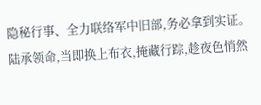隐秘行事、全力联络军中旧部,务必拿到实证。陆承领命,当即换上布衣,掩藏行踪,趁夜色悄然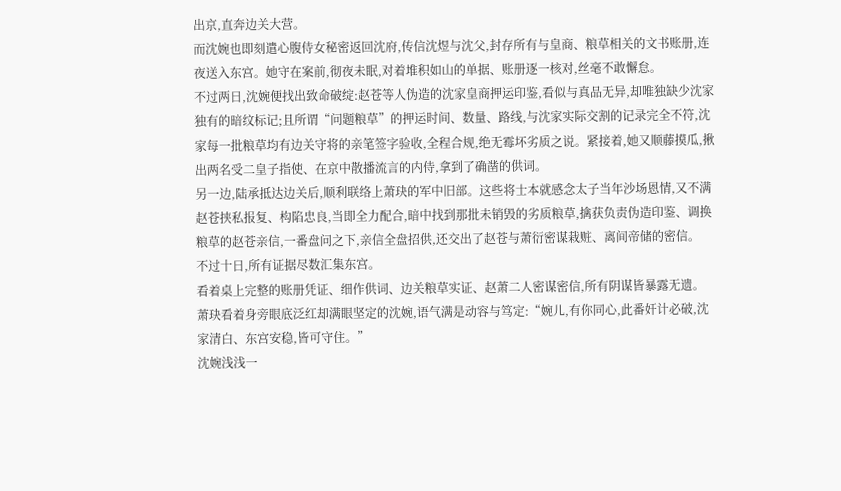出京,直奔边关大营。
而沈婉也即刻遣心腹侍女秘密返回沈府,传信沈煜与沈父,封存所有与皇商、粮草相关的文书账册,连夜送入东宫。她守在案前,彻夜未眠,对着堆积如山的单据、账册逐一核对,丝毫不敢懈怠。
不过两日,沈婉便找出致命破绽:赵苍等人伪造的沈家皇商押运印鉴,看似与真品无异,却唯独缺少沈家独有的暗纹标记;且所谓“问题粮草”的押运时间、数量、路线,与沈家实际交割的记录完全不符,沈家每一批粮草均有边关守将的亲笔签字验收,全程合规,绝无霉坏劣质之说。紧接着,她又顺藤摸瓜,揪出两名受二皇子指使、在京中散播流言的内侍,拿到了确凿的供词。
另一边,陆承抵达边关后,顺利联络上萧玦的军中旧部。这些将士本就感念太子当年沙场恩情,又不满赵苍挟私报复、构陷忠良,当即全力配合,暗中找到那批未销毁的劣质粮草,擒获负责伪造印鉴、调换粮草的赵苍亲信,一番盘问之下,亲信全盘招供,还交出了赵苍与萧衍密谋栽赃、离间帝储的密信。
不过十日,所有证据尽数汇集东宫。
看着桌上完整的账册凭证、细作供词、边关粮草实证、赵萧二人密谋密信,所有阴谋皆暴露无遗。
萧玦看着身旁眼底泛红却满眼坚定的沈婉,语气满是动容与笃定:“婉儿,有你同心,此番奸计必破,沈家清白、东宫安稳,皆可守住。”
沈婉浅浅一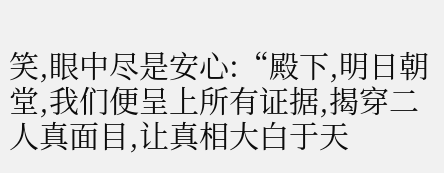笑,眼中尽是安心:“殿下,明日朝堂,我们便呈上所有证据,揭穿二人真面目,让真相大白于天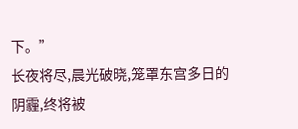下。”
长夜将尽,晨光破晓,笼罩东宫多日的阴霾,终将被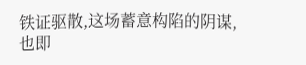铁证驱散,这场蓄意构陷的阴谋,也即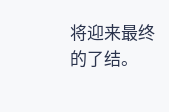将迎来最终的了结。